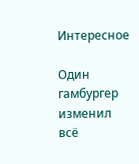Интересное

Один гамбургер изменил всё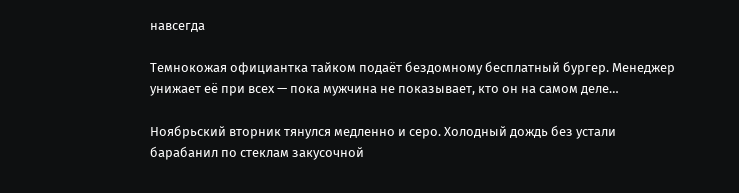навсегда

Темнокожая официантка тайком подаёт бездомному бесплатный бургер. Менеджер унижает её при всех — пока мужчина не показывает, кто он на самом деле…

Ноябрьский вторник тянулся медленно и серо. Холодный дождь без устали барабанил по стеклам закусочной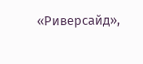«Риверсайд»,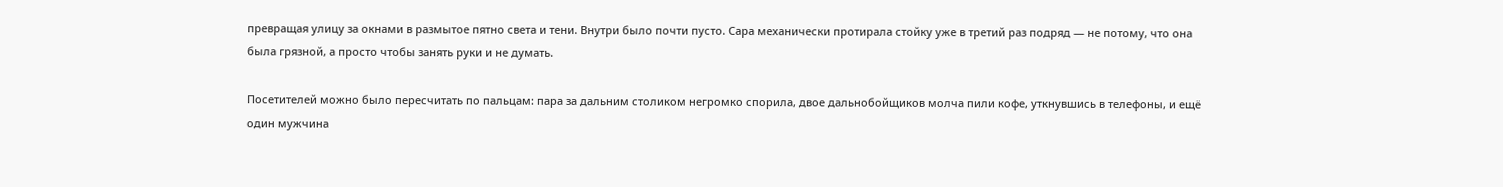превращая улицу за окнами в размытое пятно света и тени. Внутри было почти пусто. Сара механически протирала стойку уже в третий раз подряд — не потому, что она была грязной, а просто чтобы занять руки и не думать.

Посетителей можно было пересчитать по пальцам: пара за дальним столиком негромко спорила, двое дальнобойщиков молча пили кофе, уткнувшись в телефоны, и ещё один мужчина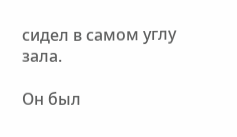сидел в самом углу зала.

Он был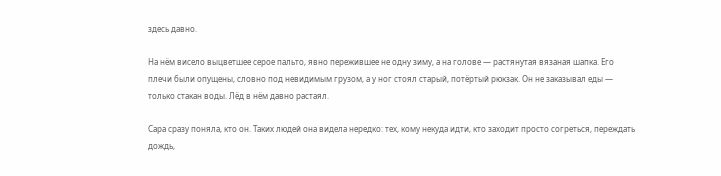здесь давно.

На нём висело выцветшее серое пальто, явно пережившее не одну зиму, а на голове — растянутая вязаная шапка. Его плечи были опущены, словно под невидимым грузом, а у ног стоял старый, потёртый рюкзак. Он не заказывал еды — только стакан воды. Лёд в нём давно растаял.

Сара сразу поняла, кто он. Таких людей она видела нередко: тех, кому некуда идти, кто заходит просто согреться, переждать дождь,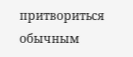притвориться обычным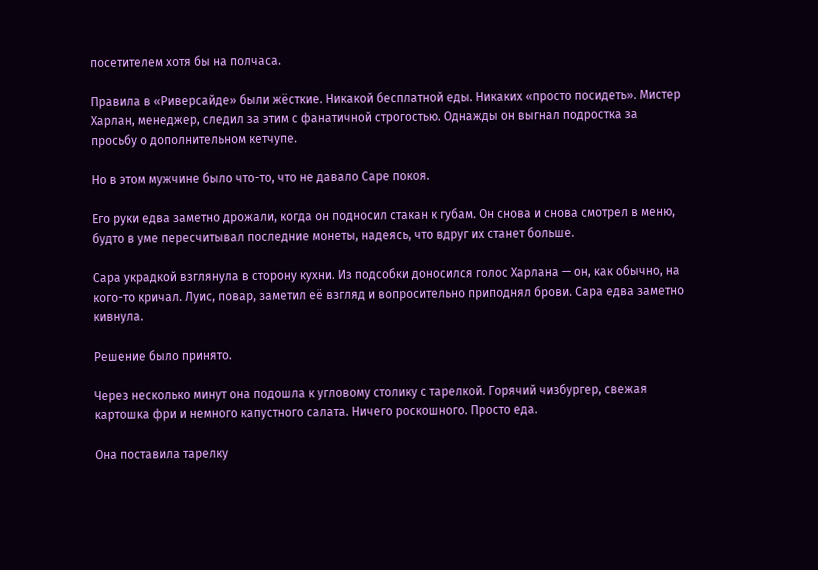посетителем хотя бы на полчаса.

Правила в «Риверсайде» были жёсткие. Никакой бесплатной еды. Никаких «просто посидеть». Мистер Харлан, менеджер, следил за этим с фанатичной строгостью. Однажды он выгнал подростка за просьбу о дополнительном кетчупе.

Но в этом мужчине было что-то, что не давало Саре покоя.

Его руки едва заметно дрожали, когда он подносил стакан к губам. Он снова и снова смотрел в меню, будто в уме пересчитывал последние монеты, надеясь, что вдруг их станет больше.

Сара украдкой взглянула в сторону кухни. Из подсобки доносился голос Харлана — он, как обычно, на кого-то кричал. Луис, повар, заметил её взгляд и вопросительно приподнял брови. Сара едва заметно кивнула.

Решение было принято.

Через несколько минут она подошла к угловому столику с тарелкой. Горячий чизбургер, свежая картошка фри и немного капустного салата. Ничего роскошного. Просто еда.

Она поставила тарелку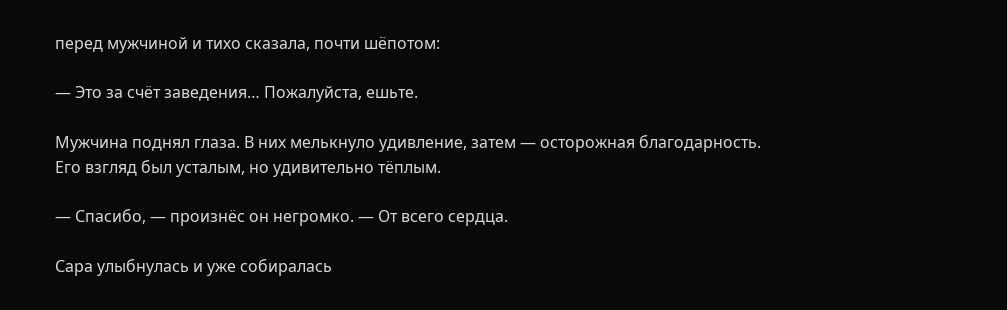перед мужчиной и тихо сказала, почти шёпотом:

— Это за счёт заведения… Пожалуйста, ешьте.

Мужчина поднял глаза. В них мелькнуло удивление, затем — осторожная благодарность. Его взгляд был усталым, но удивительно тёплым.

— Спасибо, — произнёс он негромко. — От всего сердца.

Сара улыбнулась и уже собиралась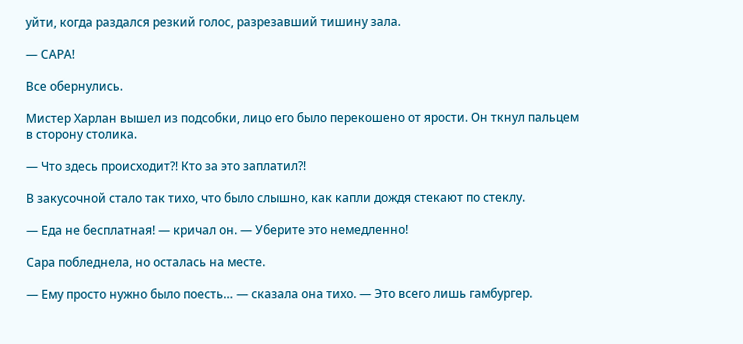уйти, когда раздался резкий голос, разрезавший тишину зала.

— САРА!

Все обернулись.

Мистер Харлан вышел из подсобки, лицо его было перекошено от ярости. Он ткнул пальцем в сторону столика.

— Что здесь происходит?! Кто за это заплатил?!

В закусочной стало так тихо, что было слышно, как капли дождя стекают по стеклу.

— Еда не бесплатная! — кричал он. — Уберите это немедленно!

Сара побледнела, но осталась на месте.

— Ему просто нужно было поесть… — сказала она тихо. — Это всего лишь гамбургер.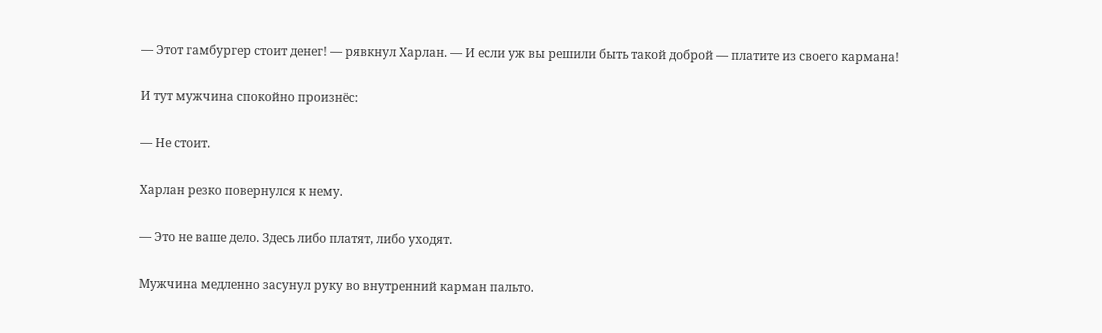— Этот гамбургер стоит денег! — рявкнул Харлан. — И если уж вы решили быть такой доброй — платите из своего кармана!

И тут мужчина спокойно произнёс:

— Не стоит.

Харлан резко повернулся к нему.

— Это не ваше дело. Здесь либо платят, либо уходят.

Мужчина медленно засунул руку во внутренний карман пальто.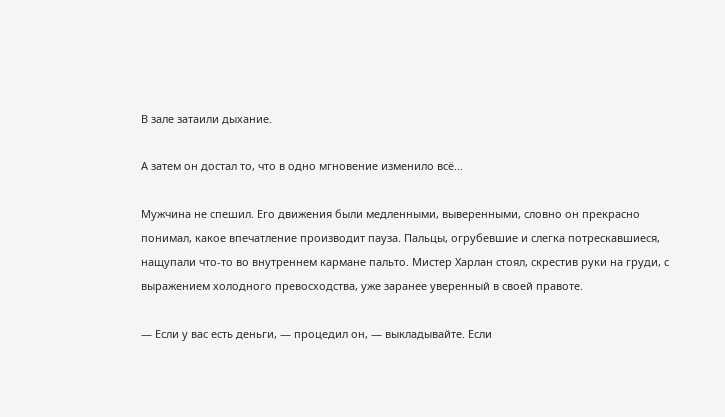В зале затаили дыхание.

А затем он достал то, что в одно мгновение изменило всё…

Мужчина не спешил. Его движения были медленными, выверенными, словно он прекрасно понимал, какое впечатление производит пауза. Пальцы, огрубевшие и слегка потрескавшиеся, нащупали что-то во внутреннем кармане пальто. Мистер Харлан стоял, скрестив руки на груди, с выражением холодного превосходства, уже заранее уверенный в своей правоте.

— Если у вас есть деньги, — процедил он, — выкладывайте. Если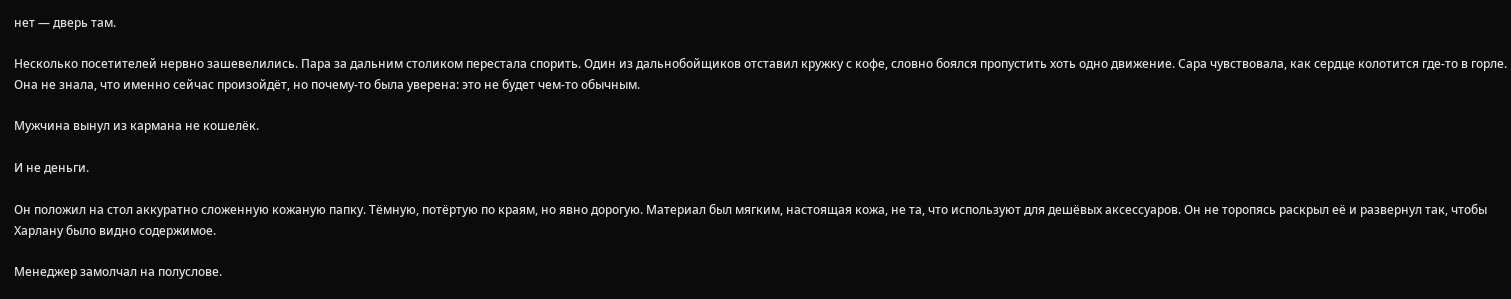нет — дверь там.

Несколько посетителей нервно зашевелились. Пара за дальним столиком перестала спорить. Один из дальнобойщиков отставил кружку с кофе, словно боялся пропустить хоть одно движение. Сара чувствовала, как сердце колотится где-то в горле. Она не знала, что именно сейчас произойдёт, но почему-то была уверена: это не будет чем-то обычным.

Мужчина вынул из кармана не кошелёк.

И не деньги.

Он положил на стол аккуратно сложенную кожаную папку. Тёмную, потёртую по краям, но явно дорогую. Материал был мягким, настоящая кожа, не та, что используют для дешёвых аксессуаров. Он не торопясь раскрыл её и развернул так, чтобы Харлану было видно содержимое.

Менеджер замолчал на полуслове.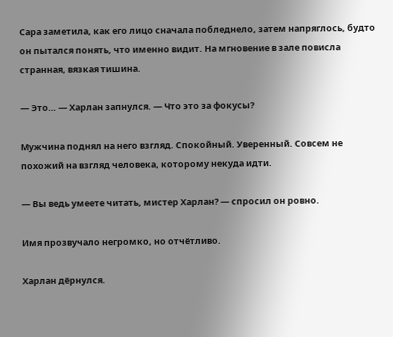Сара заметила, как его лицо сначала побледнело, затем напряглось, будто он пытался понять, что именно видит. На мгновение в зале повисла странная, вязкая тишина.

— Это… — Харлан запнулся. — Что это за фокусы?

Мужчина поднял на него взгляд. Спокойный. Уверенный. Совсем не похожий на взгляд человека, которому некуда идти.

— Вы ведь умеете читать, мистер Харлан? — спросил он ровно.

Имя прозвучало негромко, но отчётливо.

Харлан дёрнулся.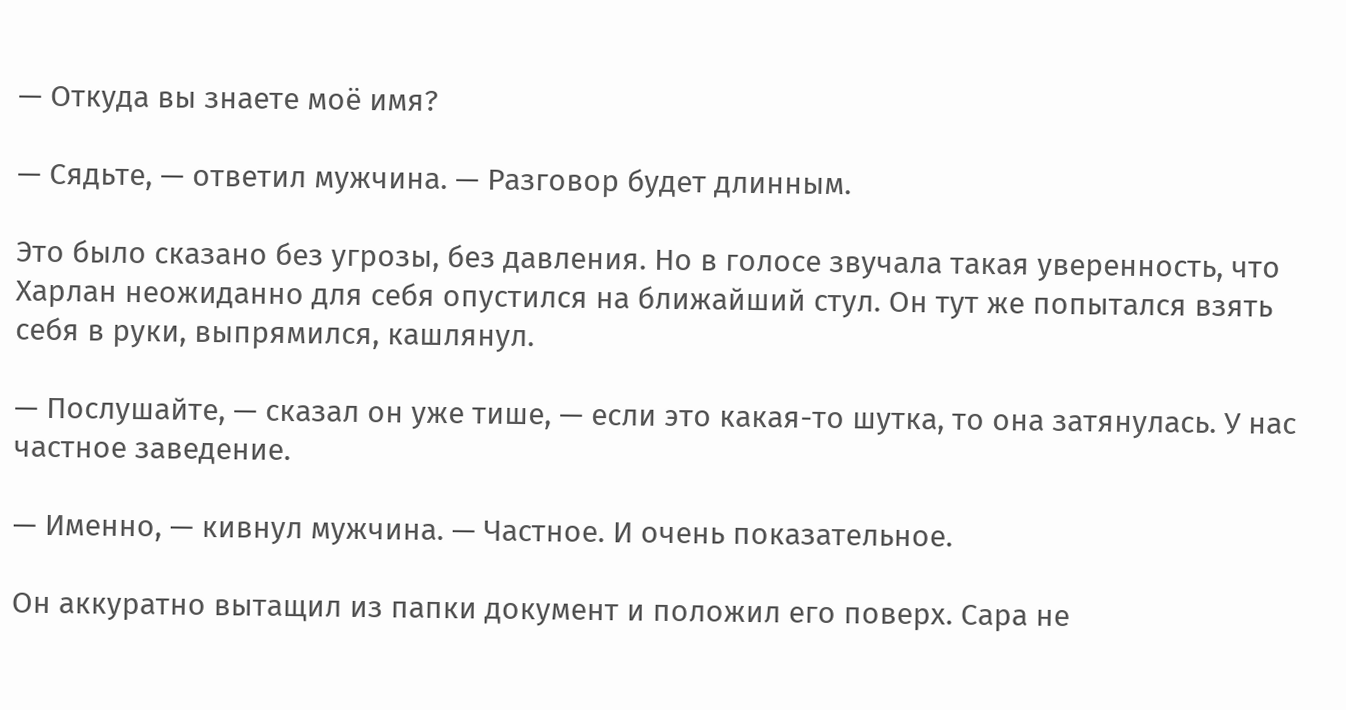— Откуда вы знаете моё имя?

— Сядьте, — ответил мужчина. — Разговор будет длинным.

Это было сказано без угрозы, без давления. Но в голосе звучала такая уверенность, что Харлан неожиданно для себя опустился на ближайший стул. Он тут же попытался взять себя в руки, выпрямился, кашлянул.

— Послушайте, — сказал он уже тише, — если это какая-то шутка, то она затянулась. У нас частное заведение.

— Именно, — кивнул мужчина. — Частное. И очень показательное.

Он аккуратно вытащил из папки документ и положил его поверх. Сара не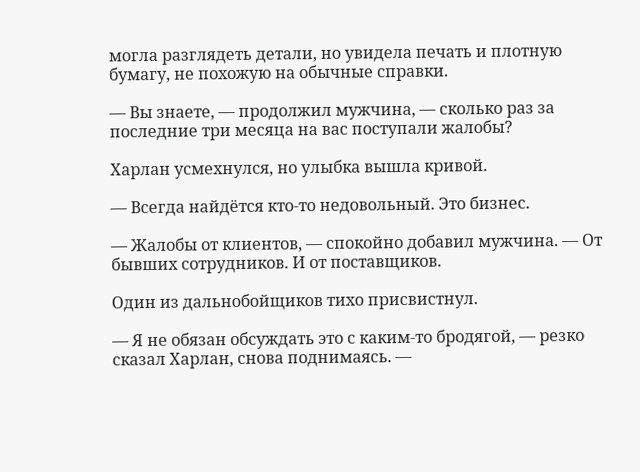могла разглядеть детали, но увидела печать и плотную бумагу, не похожую на обычные справки.

— Вы знаете, — продолжил мужчина, — сколько раз за последние три месяца на вас поступали жалобы?

Харлан усмехнулся, но улыбка вышла кривой.

— Всегда найдётся кто-то недовольный. Это бизнес.

— Жалобы от клиентов, — спокойно добавил мужчина. — От бывших сотрудников. И от поставщиков.

Один из дальнобойщиков тихо присвистнул.

— Я не обязан обсуждать это с каким-то бродягой, — резко сказал Харлан, снова поднимаясь. —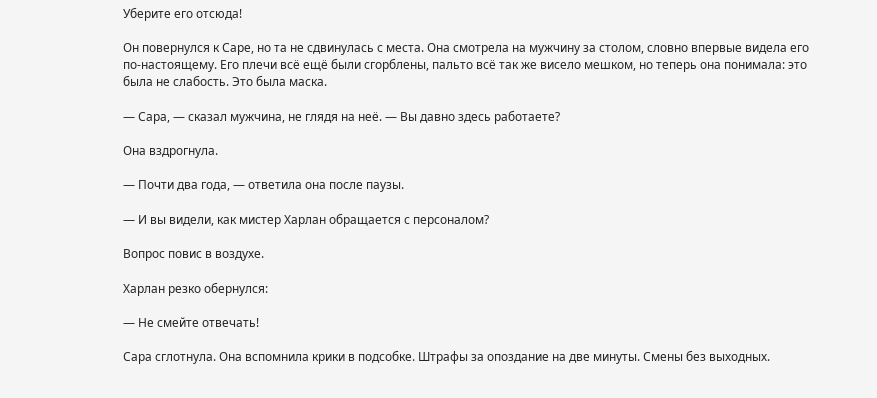Уберите его отсюда!

Он повернулся к Саре, но та не сдвинулась с места. Она смотрела на мужчину за столом, словно впервые видела его по-настоящему. Его плечи всё ещё были сгорблены, пальто всё так же висело мешком, но теперь она понимала: это была не слабость. Это была маска.

— Сара, — сказал мужчина, не глядя на неё. — Вы давно здесь работаете?

Она вздрогнула.

— Почти два года, — ответила она после паузы.

— И вы видели, как мистер Харлан обращается с персоналом?

Вопрос повис в воздухе.

Харлан резко обернулся:

— Не смейте отвечать!

Сара сглотнула. Она вспомнила крики в подсобке. Штрафы за опоздание на две минуты. Смены без выходных.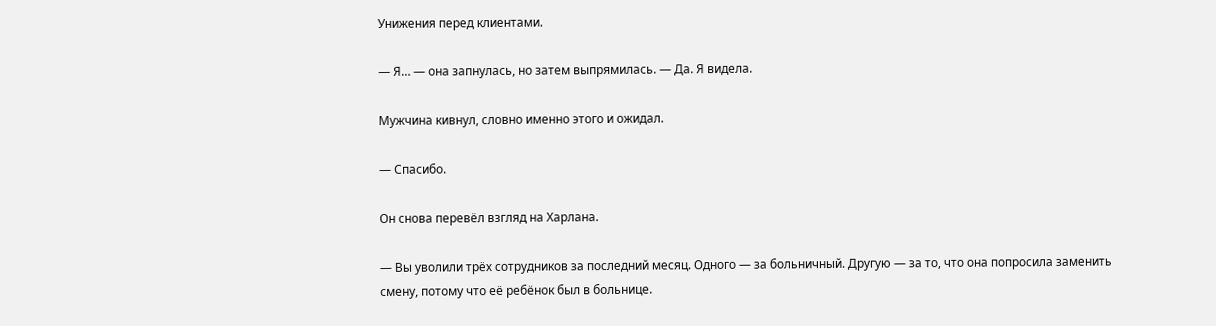Унижения перед клиентами.

— Я… — она запнулась, но затем выпрямилась. — Да. Я видела.

Мужчина кивнул, словно именно этого и ожидал.

— Спасибо.

Он снова перевёл взгляд на Харлана.

— Вы уволили трёх сотрудников за последний месяц. Одного — за больничный. Другую — за то, что она попросила заменить смену, потому что её ребёнок был в больнице.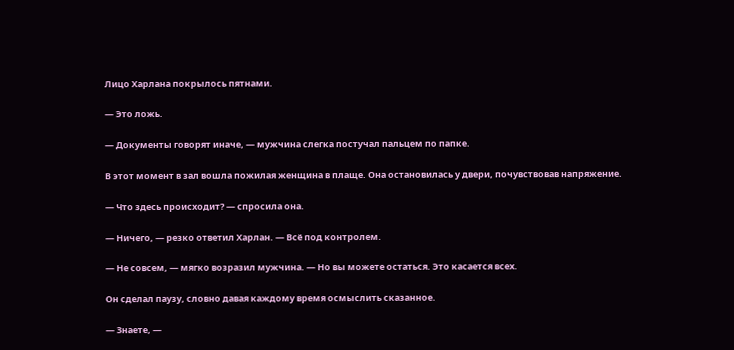Лицо Харлана покрылось пятнами.

— Это ложь.

— Документы говорят иначе, — мужчина слегка постучал пальцем по папке.

В этот момент в зал вошла пожилая женщина в плаще. Она остановилась у двери, почувствовав напряжение.

— Что здесь происходит? — спросила она.

— Ничего, — резко ответил Харлан. — Всё под контролем.

— Не совсем, — мягко возразил мужчина. — Но вы можете остаться. Это касается всех.

Он сделал паузу, словно давая каждому время осмыслить сказанное.

— Знаете, —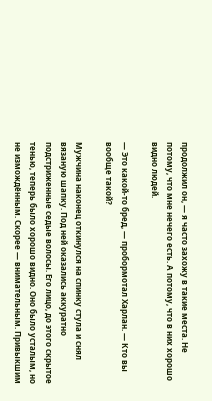продолжил он, — я часто захожу в такие места. Не потому, что мне нечего есть. А потому, что в них хорошо видно людей.

— Это какой-то бред, — пробормотал Харлан. — Кто вы вообще такой?

Мужчина наконец откинулся на спинку стула и снял вязаную шапку. Под ней оказались аккуратно подстриженные седые волосы. Его лицо, до этого скрытое тенью, теперь было хорошо видно. Оно было усталым, но не измождённым. Скорее — внимательным. Привыкшим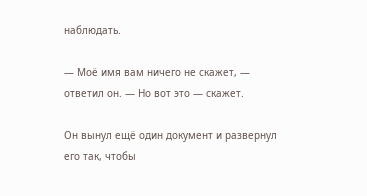наблюдать.

— Моё имя вам ничего не скажет, — ответил он. — Но вот это — скажет.

Он вынул ещё один документ и развернул его так, чтобы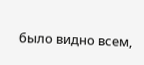было видно всем,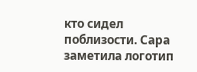кто сидел поблизости. Сара заметила логотип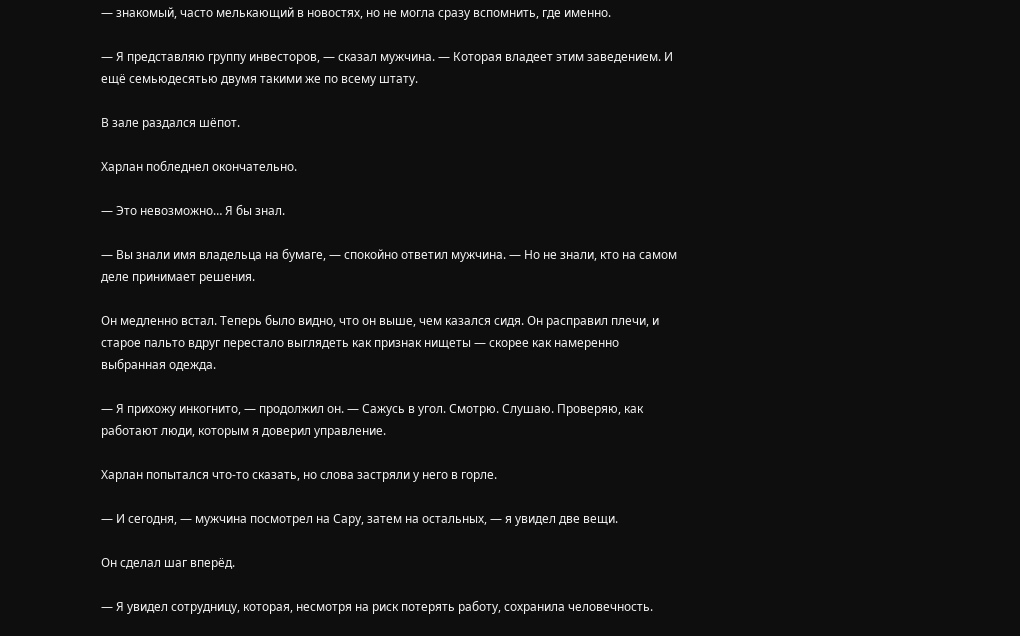— знакомый, часто мелькающий в новостях, но не могла сразу вспомнить, где именно.

— Я представляю группу инвесторов, — сказал мужчина. — Которая владеет этим заведением. И ещё семьюдесятью двумя такими же по всему штату.

В зале раздался шёпот.

Харлан побледнел окончательно.

— Это невозможно… Я бы знал.

— Вы знали имя владельца на бумаге, — спокойно ответил мужчина. — Но не знали, кто на самом деле принимает решения.

Он медленно встал. Теперь было видно, что он выше, чем казался сидя. Он расправил плечи, и старое пальто вдруг перестало выглядеть как признак нищеты — скорее как намеренно выбранная одежда.

— Я прихожу инкогнито, — продолжил он. — Сажусь в угол. Смотрю. Слушаю. Проверяю, как работают люди, которым я доверил управление.

Харлан попытался что-то сказать, но слова застряли у него в горле.

— И сегодня, — мужчина посмотрел на Сару, затем на остальных, — я увидел две вещи.

Он сделал шаг вперёд.

— Я увидел сотрудницу, которая, несмотря на риск потерять работу, сохранила человечность.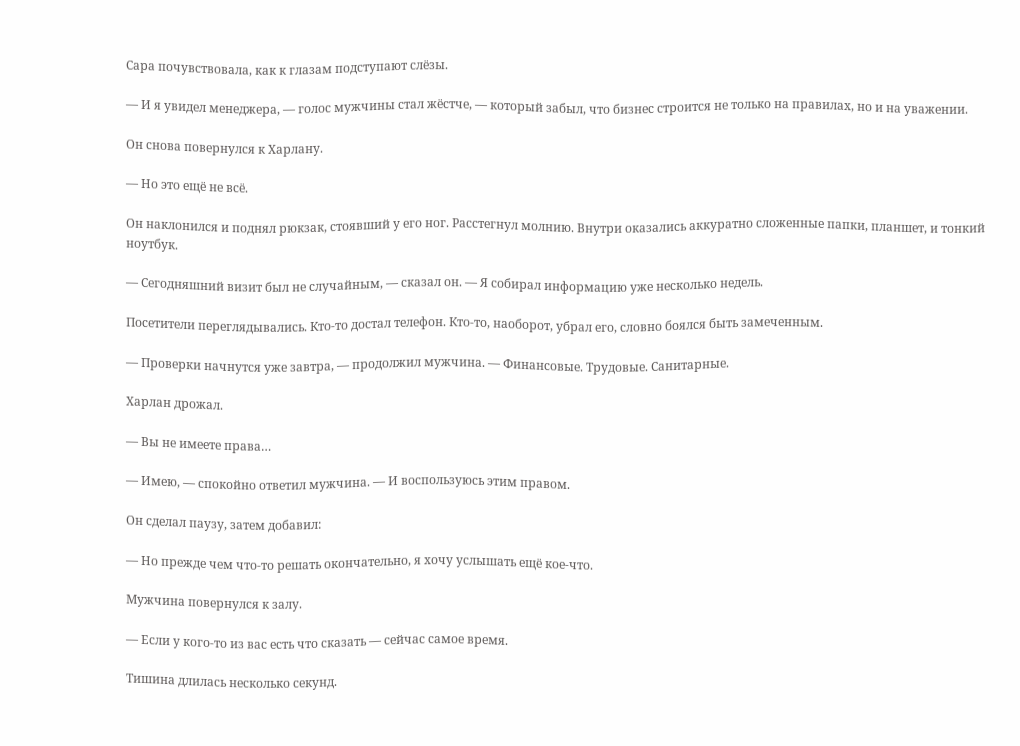Сара почувствовала, как к глазам подступают слёзы.

— И я увидел менеджера, — голос мужчины стал жёстче, — который забыл, что бизнес строится не только на правилах, но и на уважении.

Он снова повернулся к Харлану.

— Но это ещё не всё.

Он наклонился и поднял рюкзак, стоявший у его ног. Расстегнул молнию. Внутри оказались аккуратно сложенные папки, планшет, и тонкий ноутбук.

— Сегодняшний визит был не случайным, — сказал он. — Я собирал информацию уже несколько недель.

Посетители переглядывались. Кто-то достал телефон. Кто-то, наоборот, убрал его, словно боялся быть замеченным.

— Проверки начнутся уже завтра, — продолжил мужчина. — Финансовые. Трудовые. Санитарные.

Харлан дрожал.

— Вы не имеете права…

— Имею, — спокойно ответил мужчина. — И воспользуюсь этим правом.

Он сделал паузу, затем добавил:

— Но прежде чем что-то решать окончательно, я хочу услышать ещё кое-что.

Мужчина повернулся к залу.

— Если у кого-то из вас есть что сказать — сейчас самое время.

Тишина длилась несколько секунд.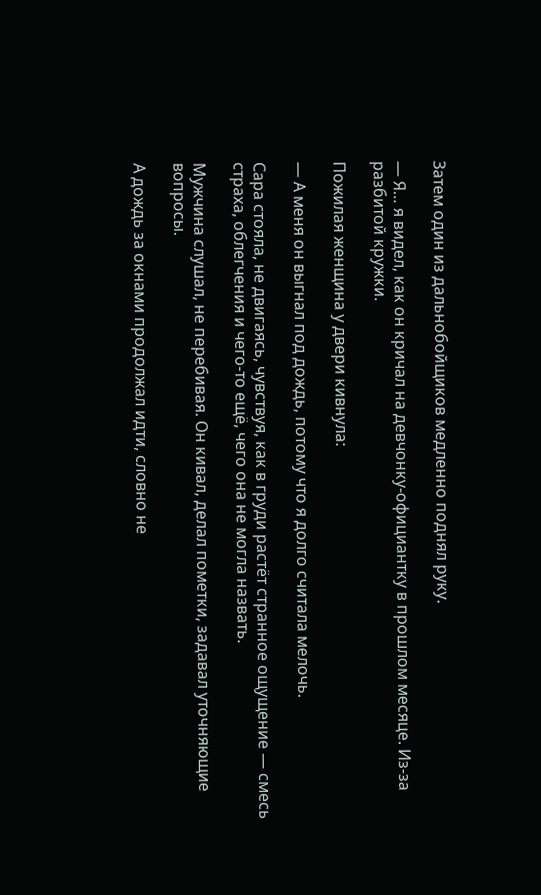Затем один из дальнобойщиков медленно поднял руку.

— Я… я видел, как он кричал на девчонку-официантку в прошлом месяце. Из-за разбитой кружки.

Пожилая женщина у двери кивнула:

— А меня он выгнал под дождь, потому что я долго считала мелочь.

Сара стояла, не двигаясь, чувствуя, как в груди растёт странное ощущение — смесь страха, облегчения и чего-то ещё, чего она не могла назвать.

Мужчина слушал, не перебивая. Он кивал, делал пометки, задавал уточняющие вопросы.

А дождь за окнами продолжал идти, словно не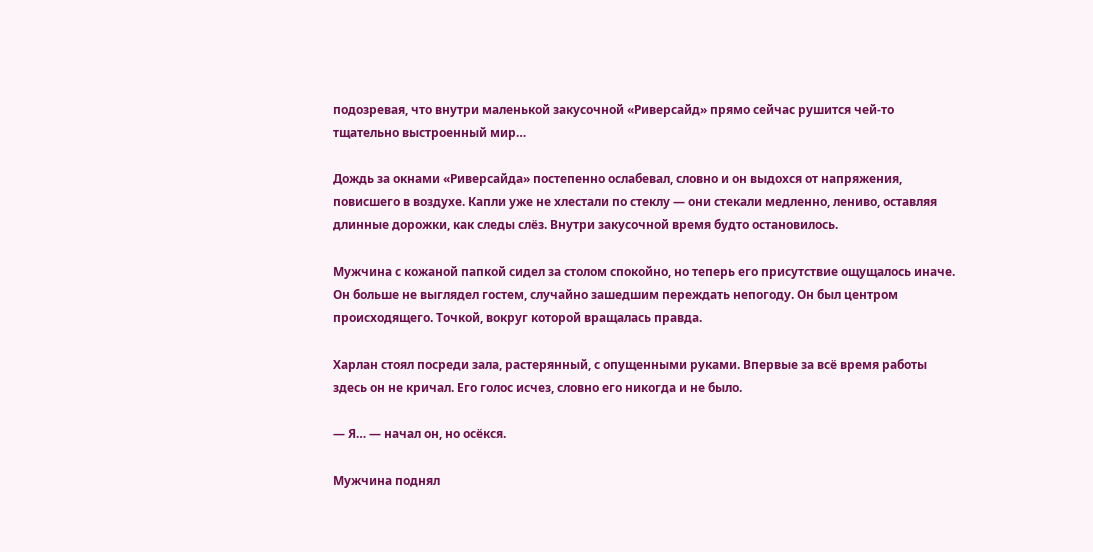подозревая, что внутри маленькой закусочной «Риверсайд» прямо сейчас рушится чей-то тщательно выстроенный мир…

Дождь за окнами «Риверсайда» постепенно ослабевал, словно и он выдохся от напряжения, повисшего в воздухе. Капли уже не хлестали по стеклу — они стекали медленно, лениво, оставляя длинные дорожки, как следы слёз. Внутри закусочной время будто остановилось.

Мужчина с кожаной папкой сидел за столом спокойно, но теперь его присутствие ощущалось иначе. Он больше не выглядел гостем, случайно зашедшим переждать непогоду. Он был центром происходящего. Точкой, вокруг которой вращалась правда.

Харлан стоял посреди зала, растерянный, с опущенными руками. Впервые за всё время работы здесь он не кричал. Его голос исчез, словно его никогда и не было.

— Я… — начал он, но осёкся.

Мужчина поднял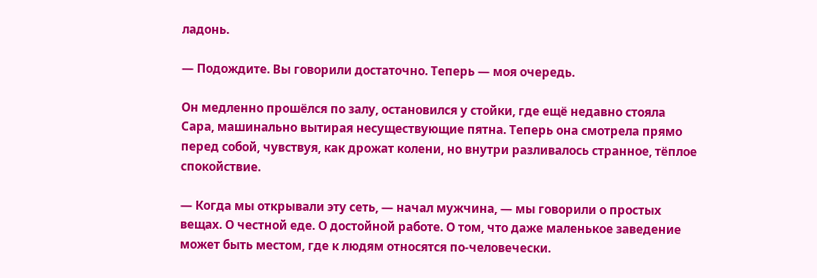ладонь.

— Подождите. Вы говорили достаточно. Теперь — моя очередь.

Он медленно прошёлся по залу, остановился у стойки, где ещё недавно стояла Сара, машинально вытирая несуществующие пятна. Теперь она смотрела прямо перед собой, чувствуя, как дрожат колени, но внутри разливалось странное, тёплое спокойствие.

— Когда мы открывали эту сеть, — начал мужчина, — мы говорили о простых вещах. О честной еде. О достойной работе. О том, что даже маленькое заведение может быть местом, где к людям относятся по-человечески.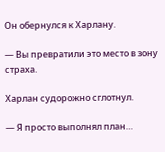Он обернулся к Харлану.

— Вы превратили это место в зону страха.

Харлан судорожно сглотнул.

— Я просто выполнял план…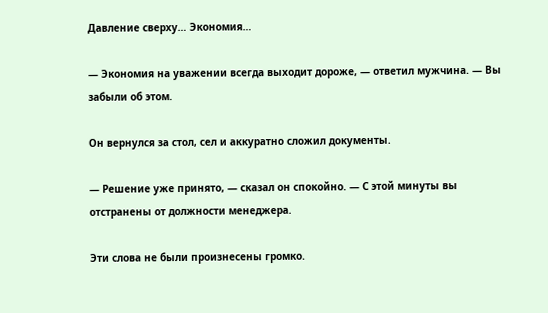Давление сверху… Экономия…

— Экономия на уважении всегда выходит дороже, — ответил мужчина. — Вы забыли об этом.

Он вернулся за стол, сел и аккуратно сложил документы.

— Решение уже принято, — сказал он спокойно. — С этой минуты вы отстранены от должности менеджера.

Эти слова не были произнесены громко.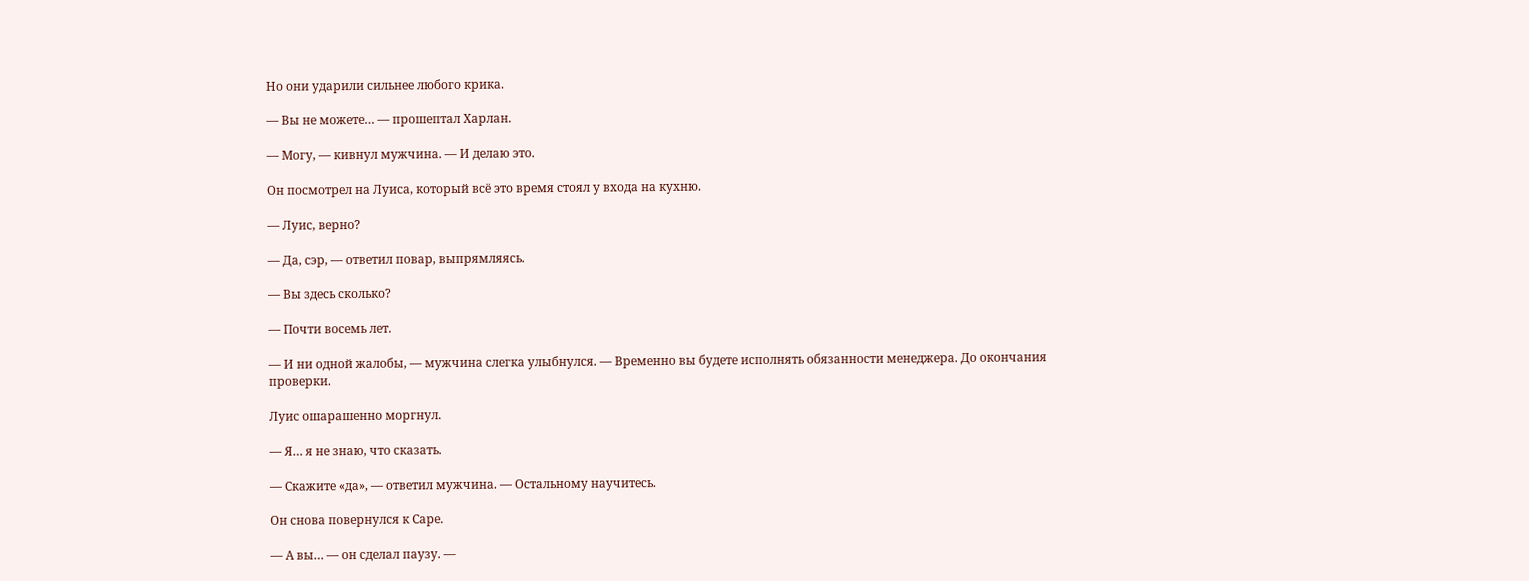Но они ударили сильнее любого крика.

— Вы не можете… — прошептал Харлан.

— Могу, — кивнул мужчина. — И делаю это.

Он посмотрел на Луиса, который всё это время стоял у входа на кухню.

— Луис, верно?

— Да, сэр, — ответил повар, выпрямляясь.

— Вы здесь сколько?

— Почти восемь лет.

— И ни одной жалобы, — мужчина слегка улыбнулся. — Временно вы будете исполнять обязанности менеджера. До окончания проверки.

Луис ошарашенно моргнул.

— Я… я не знаю, что сказать.

— Скажите «да», — ответил мужчина. — Остальному научитесь.

Он снова повернулся к Саре.

— А вы… — он сделал паузу. —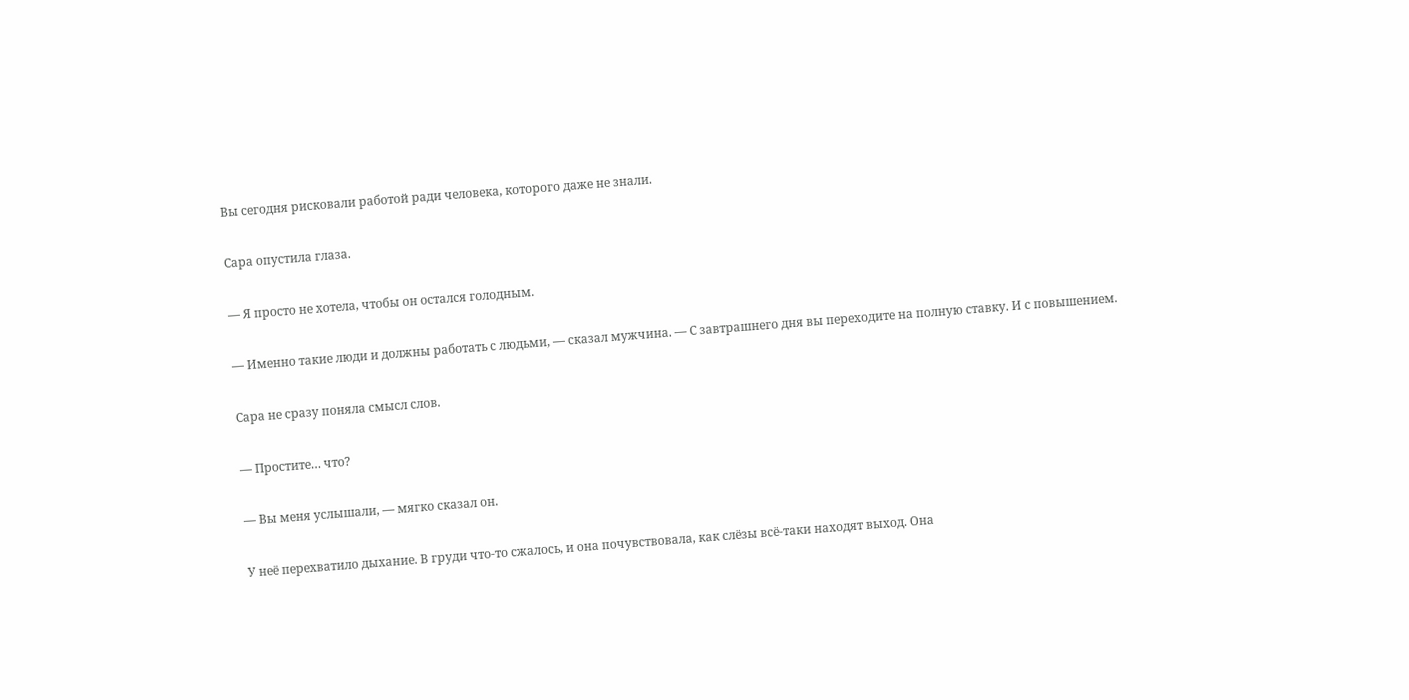Вы сегодня рисковали работой ради человека, которого даже не знали.

Сара опустила глаза.

— Я просто не хотела, чтобы он остался голодным.

— Именно такие люди и должны работать с людьми, — сказал мужчина. — С завтрашнего дня вы переходите на полную ставку. И с повышением.

Сара не сразу поняла смысл слов.

— Простите… что?

— Вы меня услышали, — мягко сказал он.

У неё перехватило дыхание. В груди что-то сжалось, и она почувствовала, как слёзы всё-таки находят выход. Она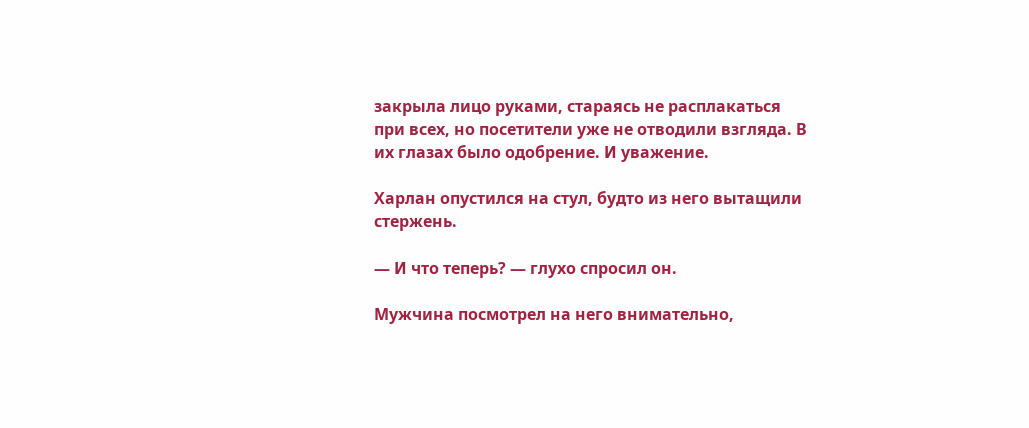закрыла лицо руками, стараясь не расплакаться при всех, но посетители уже не отводили взгляда. В их глазах было одобрение. И уважение.

Харлан опустился на стул, будто из него вытащили стержень.

— И что теперь? — глухо спросил он.

Мужчина посмотрел на него внимательно,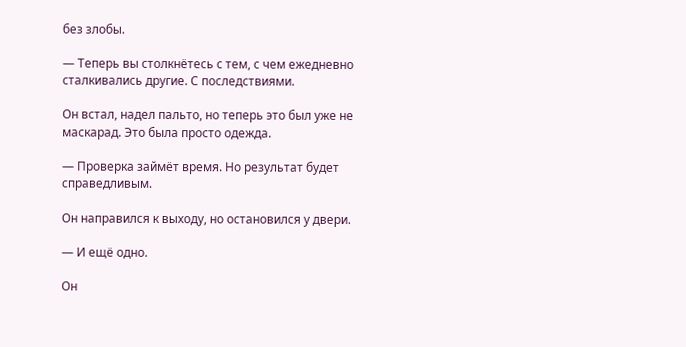без злобы.

— Теперь вы столкнётесь с тем, с чем ежедневно сталкивались другие. С последствиями.

Он встал, надел пальто, но теперь это был уже не маскарад. Это была просто одежда.

— Проверка займёт время. Но результат будет справедливым.

Он направился к выходу, но остановился у двери.

— И ещё одно.

Он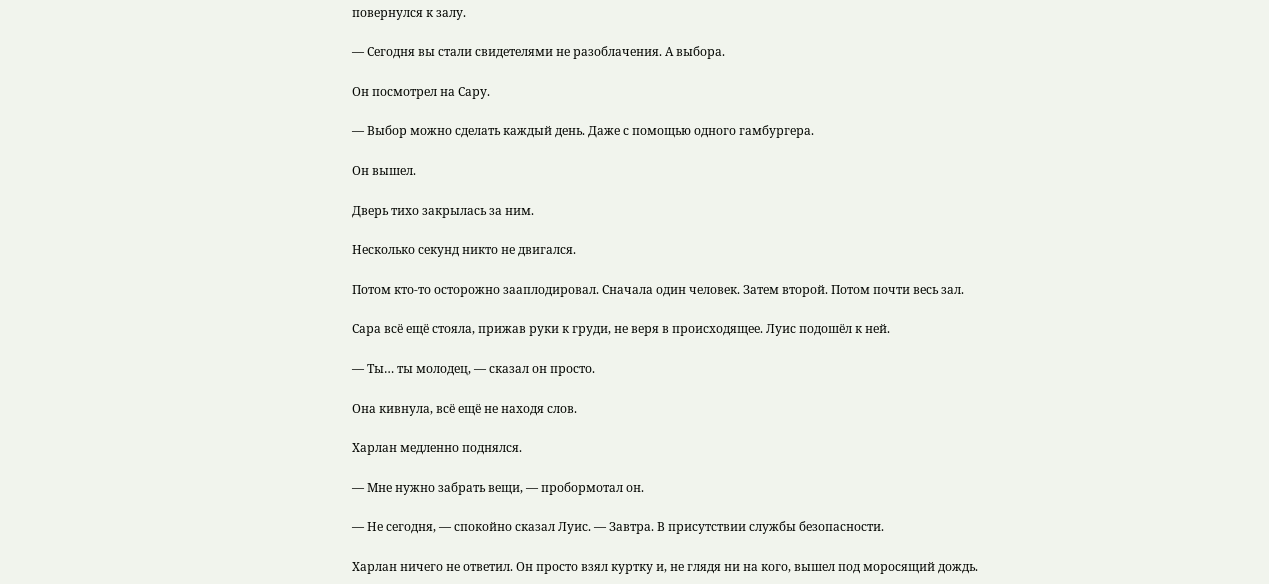повернулся к залу.

— Сегодня вы стали свидетелями не разоблачения. А выбора.

Он посмотрел на Сару.

— Выбор можно сделать каждый день. Даже с помощью одного гамбургера.

Он вышел.

Дверь тихо закрылась за ним.

Несколько секунд никто не двигался.

Потом кто-то осторожно зааплодировал. Сначала один человек. Затем второй. Потом почти весь зал.

Сара всё ещё стояла, прижав руки к груди, не веря в происходящее. Луис подошёл к ней.

— Ты… ты молодец, — сказал он просто.

Она кивнула, всё ещё не находя слов.

Харлан медленно поднялся.

— Мне нужно забрать вещи, — пробормотал он.

— Не сегодня, — спокойно сказал Луис. — Завтра. В присутствии службы безопасности.

Харлан ничего не ответил. Он просто взял куртку и, не глядя ни на кого, вышел под моросящий дождь.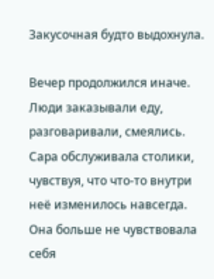Закусочная будто выдохнула.

Вечер продолжился иначе. Люди заказывали еду, разговаривали, смеялись. Сара обслуживала столики, чувствуя, что что-то внутри неё изменилось навсегда. Она больше не чувствовала себя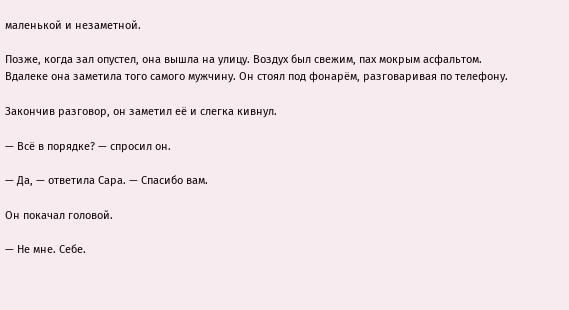маленькой и незаметной.

Позже, когда зал опустел, она вышла на улицу. Воздух был свежим, пах мокрым асфальтом. Вдалеке она заметила того самого мужчину. Он стоял под фонарём, разговаривая по телефону.

Закончив разговор, он заметил её и слегка кивнул.

— Всё в порядке? — спросил он.

— Да, — ответила Сара. — Спасибо вам.

Он покачал головой.

— Не мне. Себе.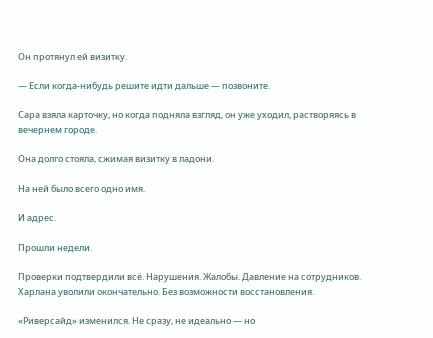Он протянул ей визитку.

— Если когда-нибудь решите идти дальше — позвоните.

Сара взяла карточку, но когда подняла взгляд, он уже уходил, растворяясь в вечернем городе.

Она долго стояла, сжимая визитку в ладони.

На ней было всего одно имя.

И адрес.

Прошли недели.

Проверки подтвердили всё. Нарушения. Жалобы. Давление на сотрудников. Харлана уволили окончательно. Без возможности восстановления.

«Риверсайд» изменился. Не сразу, не идеально — но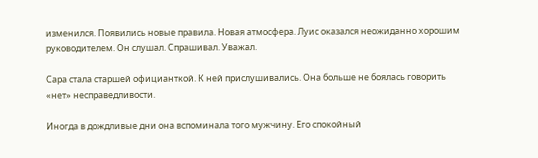изменился. Появились новые правила. Новая атмосфера. Луис оказался неожиданно хорошим руководителем. Он слушал. Спрашивал. Уважал.

Сара стала старшей официанткой. К ней прислушивались. Она больше не боялась говорить «нет» несправедливости.

Иногда в дождливые дни она вспоминала того мужчину. Его спокойный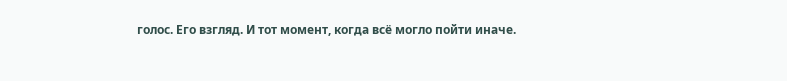голос. Его взгляд. И тот момент, когда всё могло пойти иначе.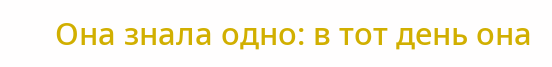Она знала одно: в тот день она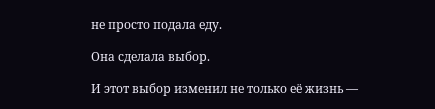не просто подала еду.

Она сделала выбор.

И этот выбор изменил не только её жизнь —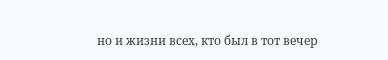но и жизни всех, кто был в тот вечер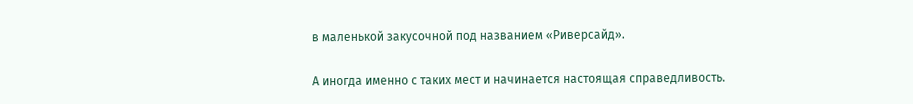в маленькой закусочной под названием «Риверсайд».

А иногда именно с таких мест и начинается настоящая справедливость.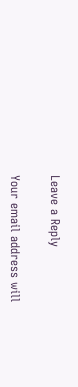Leave a Reply

Your email address will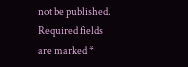not be published. Required fields are marked *